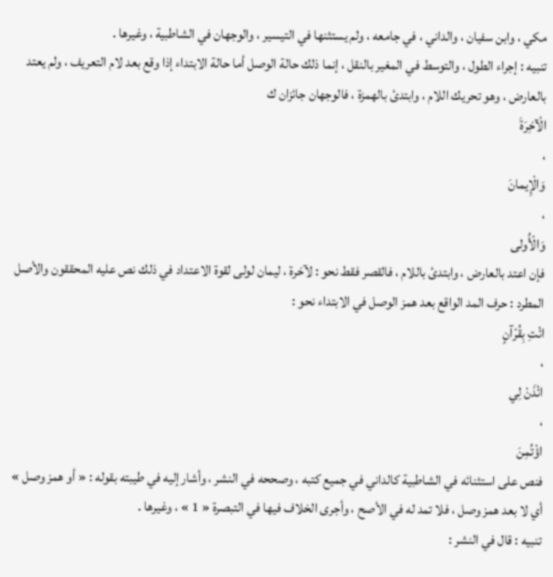مكي ، وابن سفيان ، والداني ، في جامعه ، ولم يستثنها في التيسير ، والوجهان في الشاطبية ، وغيرها .
تنبيه : إجراء الطول ، والتوسط في المغير بالنقل ، إنما ذلك حالة الوصل أما حالة الابتداء إذا وقع بعد لام التعريف ، ولم يعتد بالعارض ، وهو تحريك اللام ، وابتدئ بالهمزة ، فالوجهان جائزان ك
الْآخِرَةَ
،
وَالْإِيمانَ
،
وَالْأُولى
فإن اعتد بالعارض ، وابتدئ باللام ، فالقصر فقط نحو : لآخرة ، ليمان لولى لقوة الاعتداد في ذلك نص عليه المحققون والأصل المطرد : حرف المد الواقع بعد همز الوصل في الابتداء نحو :
ائْتِ بِقُرْآنٍ
،
ائْذَنْ لِي
،
اؤْتُمِنَ
فنص على استثنائه في الشاطبية كالداني في جميع كتبه ، وصححه في النشر ، وأشار إليه في طيبته بقوله : « أو همز وصل » أي لا بعد همز وصل ، فلا تمد له في الأصح ، وأجرى الخلاف فيها في التبصرة « 1 » ، وغيرها .
تنبيه : قال في النشر :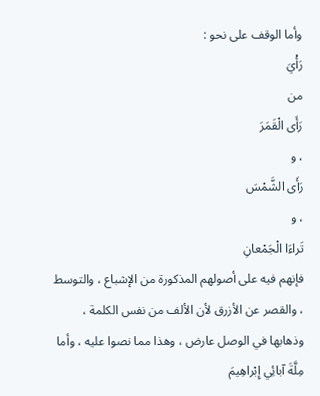وأما الوقف على نحو :
رَأْيَ
من
رَأَى الْقَمَرَ
، و
رَأَى الشَّمْسَ
، و
تَراءَا الْجَمْعانِ
فإنهم فيه على أصولهم المذكورة من الإشباع ، والتوسط ، والقصر عن الأزرق لأن الألف من نفس الكلمة ، وذهابها في الوصل عارض ، وهذا مما نصوا عليه ، وأما
مِلَّةَ آبائِي إِبْراهِيمَ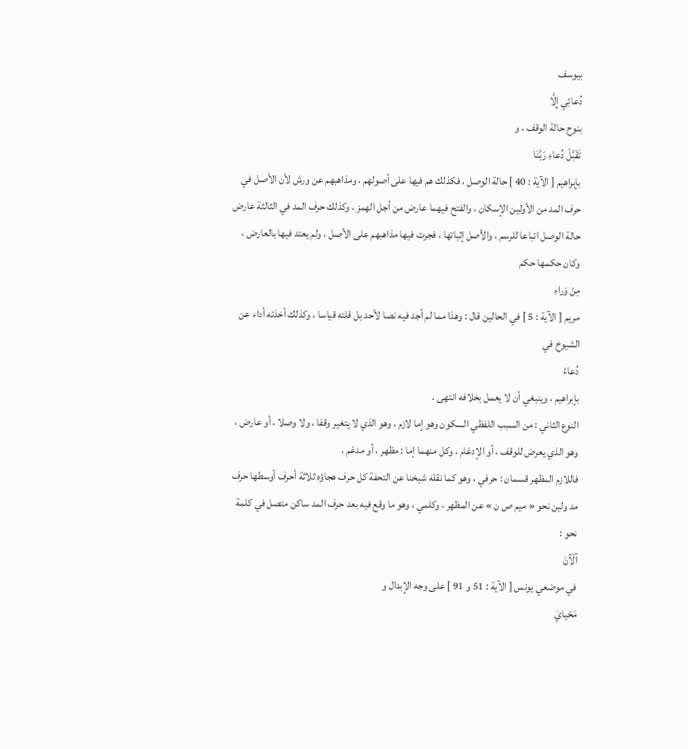بيوسف
دُعائِي إِلَّا
بنوح حالة الوقف ، و
تَقَبَّلْ دُعاءِ رَبَّنَا
بإبراهيم [ الآية : 40 ] حالة الوصل ، فكذلك هم فيها على أصولهم ، ومذاهبهم عن ورش لأن الأصل في حرف المد من الأولين الإسكان ، والفتح فيهما عارض من أجل الهمز ، وكذلك حرف المد في الثالثة عارض حالة الوصل اتباعا للرسم ، والأصل إثباتها ، فجرت فيها مذاهبهم على الأصل ، ولم يعتد فيها بالعارض ، وكان حكمها حكم
مِنْ وَراءِ
مريم [ الآية : 5 ] في الحالين قال : وهذا مما لم أجد فيه نصا لأحد بل قلته قياسا ، وكذلك أخذته أداء عن الشيوخ في
دُعاءً
بإبراهيم ، وينبغي أن لا يعمل بخلافه انتهى .
النوع الثاني : من السبب اللفظي السكون وهو إما لازم ، وهو الذي لا يتغير وقفا ، ولا وصلا ، أو عارض ، وهو الذي يعرض للوقف ، أو الإدغام ، وكل منهما إما : مظهر ، أو مدغم .
فاللازم المظهر قسمان : حرفي ، وهو كما نقله شيخنا عن التحفة كل حرف هجاؤه ثلاثة أحرف أوسطها حرف مد ولين نحو « ميم ص ن » عن المظهر ، وكلمي ، وهو ما وقع فيه بعد حرف المد ساكن متصل في كلمة نحو :
آلْآنَ
في موضعي يونس [ الآية : 51 و 91 ] على وجه الإبدال و
مَحْيايَ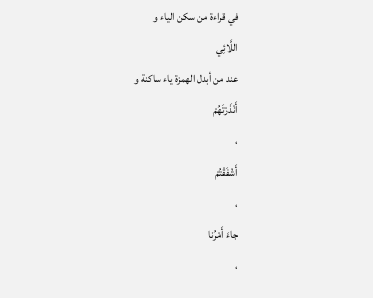في قراءة من سكن الياء و
اللَّائِي
عند من أبدل الهمزة ياء ساكنة و
أَنْذَرْتَهُمْ
،
أَشْفَقْتُمْ
،
جاءَ أَمْرُنا
،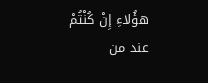هؤُلاءِ إِنْ كُنْتُمْ
عند من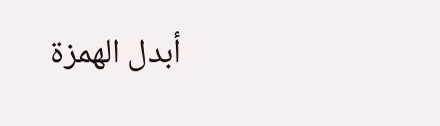أبدل الهمزة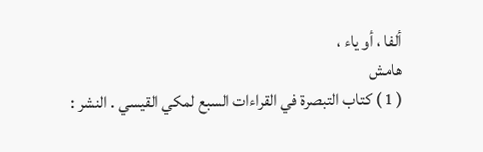ألفا ، أو ياء ،
هامش
( 1 ) كتاب التبصرة في القراءات السبع لمكي القيسي . النشر :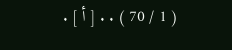( 1 / 70 ) . . [ أ ] .